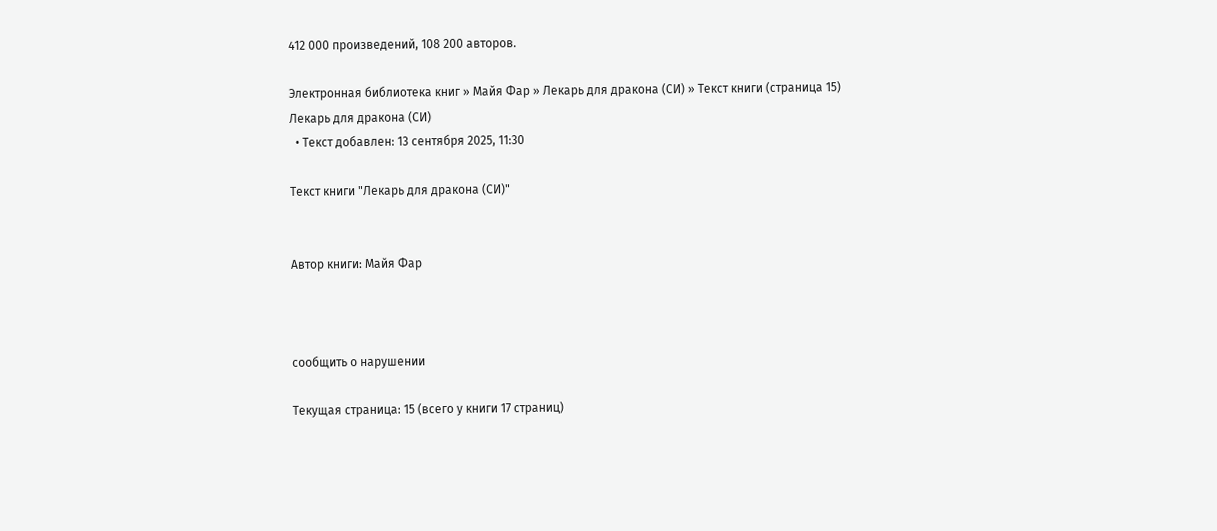412 000 произведений, 108 200 авторов.

Электронная библиотека книг » Майя Фар » Лекарь для дракона (СИ) » Текст книги (страница 15)
Лекарь для дракона (СИ)
  • Текст добавлен: 13 сентября 2025, 11:30

Текст книги "Лекарь для дракона (СИ)"


Автор книги: Майя Фар



сообщить о нарушении

Текущая страница: 15 (всего у книги 17 страниц)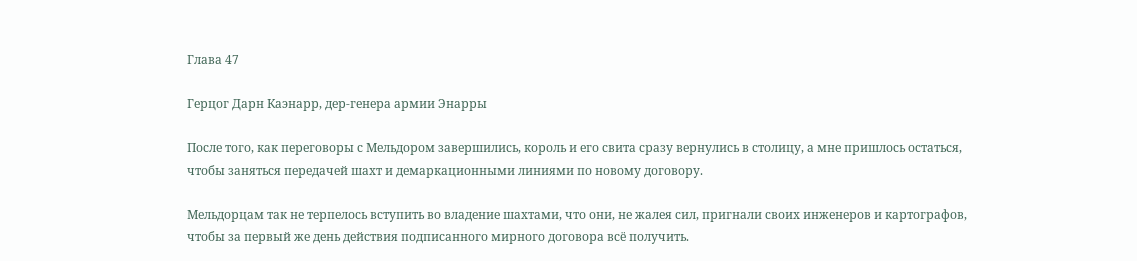Глава 47

Герцог Дарн Каэнарр, дер-генера армии Энарры

После того, как переговоры с Мельдором завершились, король и его свита сразу вернулись в столицу, а мне пришлось остаться, чтобы заняться передачей шахт и демаркационными линиями по новому договору.

Мельдорцам так не терпелось вступить во владение шахтами, что они, не жалея сил, пригнали своих инженеров и картографов, чтобы за первый же день действия подписанного мирного договора всё получить.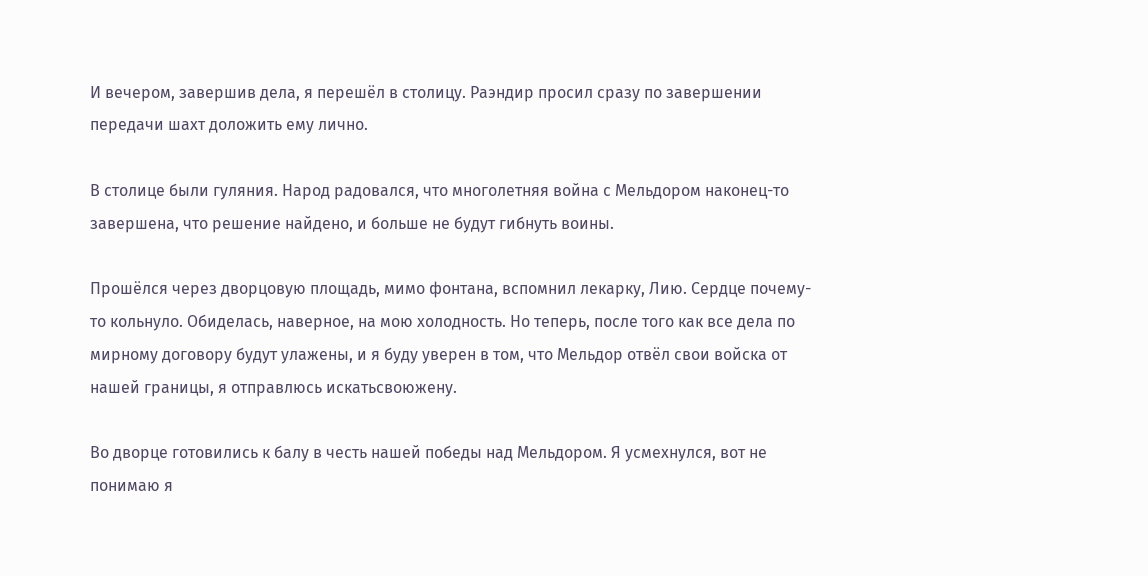И вечером, завершив дела, я перешёл в столицу. Раэндир просил сразу по завершении передачи шахт доложить ему лично.

В столице были гуляния. Народ радовался, что многолетняя война с Мельдором наконец-то завершена, что решение найдено, и больше не будут гибнуть воины.

Прошёлся через дворцовую площадь, мимо фонтана, вспомнил лекарку, Лию. Сердце почему-то кольнуло. Обиделась, наверное, на мою холодность. Но теперь, после того как все дела по мирному договору будут улажены, и я буду уверен в том, что Мельдор отвёл свои войска от нашей границы, я отправлюсь искатьсвоюжену.

Во дворце готовились к балу в честь нашей победы над Мельдором. Я усмехнулся, вот не понимаю я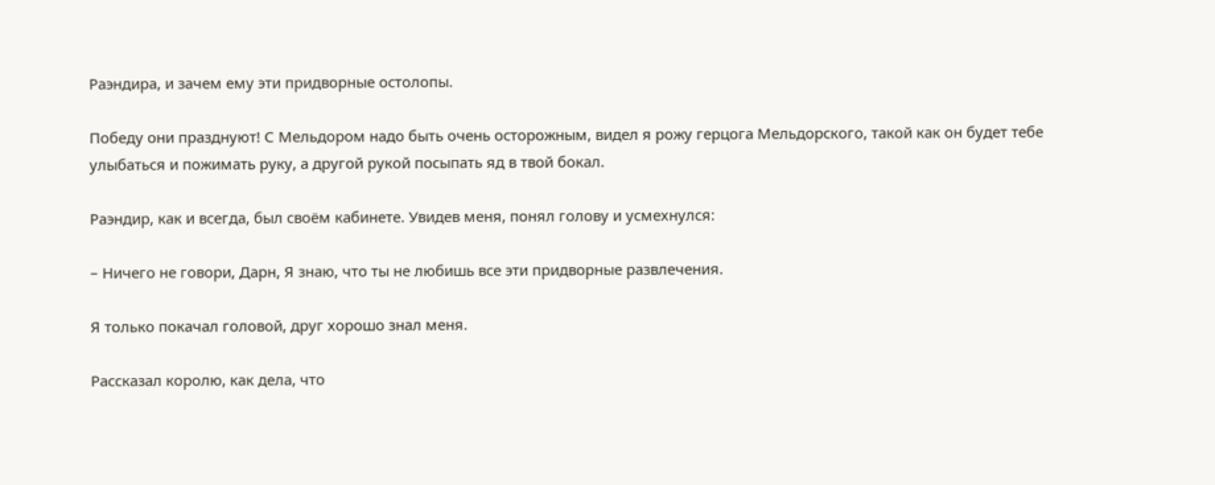Раэндира, и зачем ему эти придворные остолопы.

Победу они празднуют! С Мельдором надо быть очень осторожным, видел я рожу герцога Мельдорского, такой как он будет тебе улыбаться и пожимать руку, а другой рукой посыпать яд в твой бокал.

Раэндир, как и всегда, был своём кабинете. Увидев меня, понял голову и усмехнулся:

– Ничего не говори, Дарн, Я знаю, что ты не любишь все эти придворные развлечения.

Я только покачал головой, друг хорошо знал меня.

Рассказал королю, как дела, что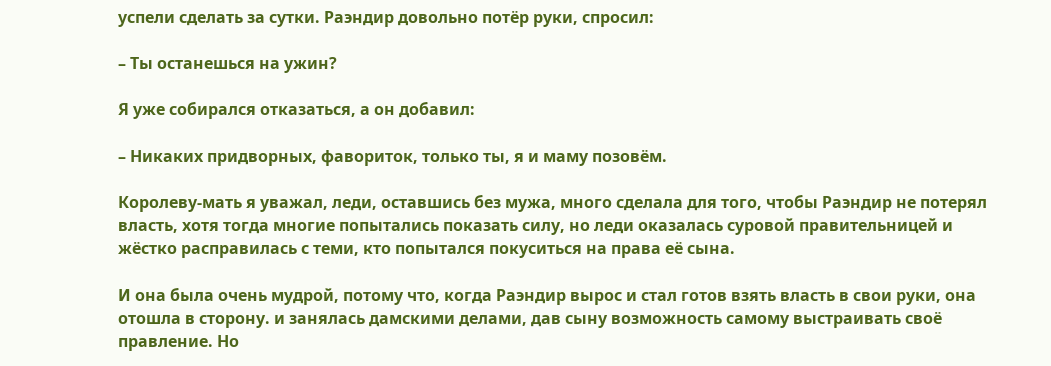успели сделать за сутки. Раэндир довольно потёр руки, спросил:

– Ты останешься на ужин?

Я уже собирался отказаться, а он добавил:

– Никаких придворных, фавориток, только ты, я и маму позовём.

Королеву-мать я уважал, леди, оставшись без мужа, много сделала для того, чтобы Раэндир не потерял власть, хотя тогда многие попытались показать силу, но леди оказалась суровой правительницей и жёстко расправилась с теми, кто попытался покуситься на права её сына.

И она была очень мудрой, потому что, когда Раэндир вырос и стал готов взять власть в свои руки, она отошла в сторону. и занялась дамскими делами, дав сыну возможность самому выстраивать своё правление. Но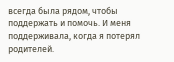всегда была рядом, чтобы поддержать и помочь. И меня поддерживала, когда я потерял родителей.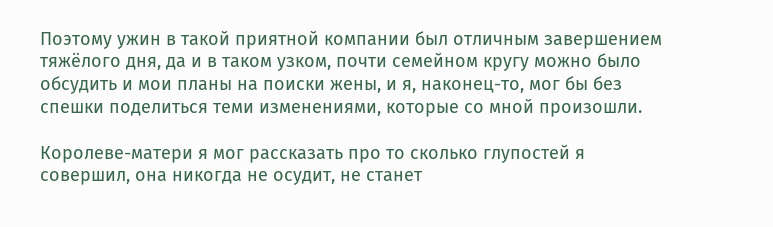Поэтому ужин в такой приятной компании был отличным завершением тяжёлого дня, да и в таком узком, почти семейном кругу можно было обсудить и мои планы на поиски жены, и я, наконец-то, мог бы без спешки поделиться теми изменениями, которые со мной произошли.

Королеве-матери я мог рассказать про то сколько глупостей я совершил, она никогда не осудит, не станет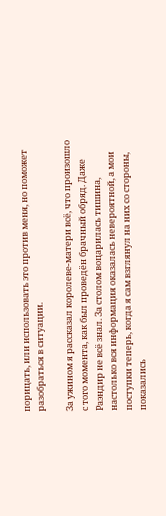порицать, или использовать это против меня, но поможет разобраться в ситуации.

За ужином я рассказал королеве-матери всё, что произошло с того момента, как был проведён брачный обряд. Даже Раэндир не всё знал. За столом воцарилась тишина, настолько вся информация оказалась невероятной, а мои поступки теперь, когда я сам взглянул на них со стороны, показались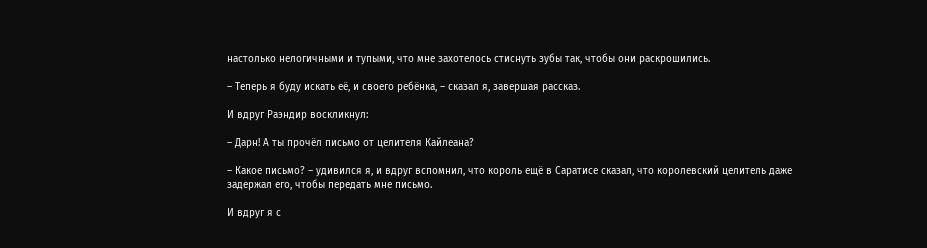настолько нелогичными и тупыми, что мне захотелось стиснуть зубы так, чтобы они раскрошились.

– Теперь я буду искать её, и своего ребёнка, – сказал я, завершая рассказ.

И вдруг Раэндир воскликнул:

– Дарн! А ты прочёл письмо от целителя Кайлеана?

– Какое письмо? – удивился я, и вдруг вспомнил, что король ещё в Саратисе сказал, что королевский целитель даже задержал его, чтобы передать мне письмо.

И вдруг я с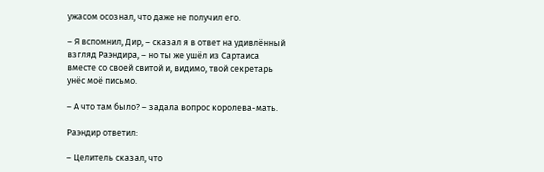ужасом осознал, что даже не получил его.

– Я вспомнил, Дир, – сказал я в ответ на удивлённый взгляд Раэндира, – но ты же ушёл из Сартаиса вместе со своей свитой и, видимо, твой секретарь унёс моё письмо.

– А что там было? – задала вопрос королева-мать.

Раэндир ответил:

– Целитель сказал, что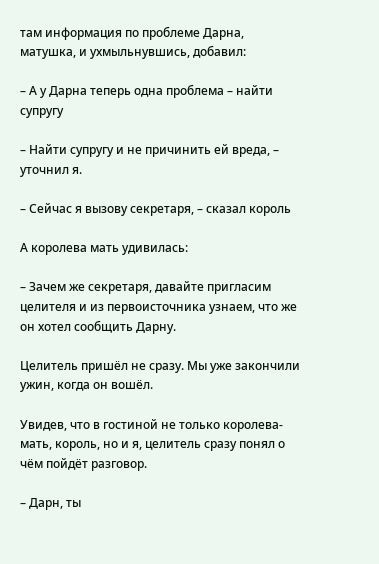там информация по проблеме Дарна, матушка, и ухмыльнувшись, добавил:

– А у Дарна теперь одна проблема – найти супругу

– Найти супругу и не причинить ей вреда, – уточнил я.

– Сейчас я вызову секретаря, – сказал король

А королева мать удивилась:

– Зачем же секретаря, давайте пригласим целителя и из первоисточника узнаем, что же он хотел сообщить Дарну.

Целитель пришёл не сразу. Мы уже закончили ужин, когда он вошёл.

Увидев, что в гостиной не только королева-мать, король, но и я, целитель сразу понял о чём пойдёт разговор.

– Дарн, ты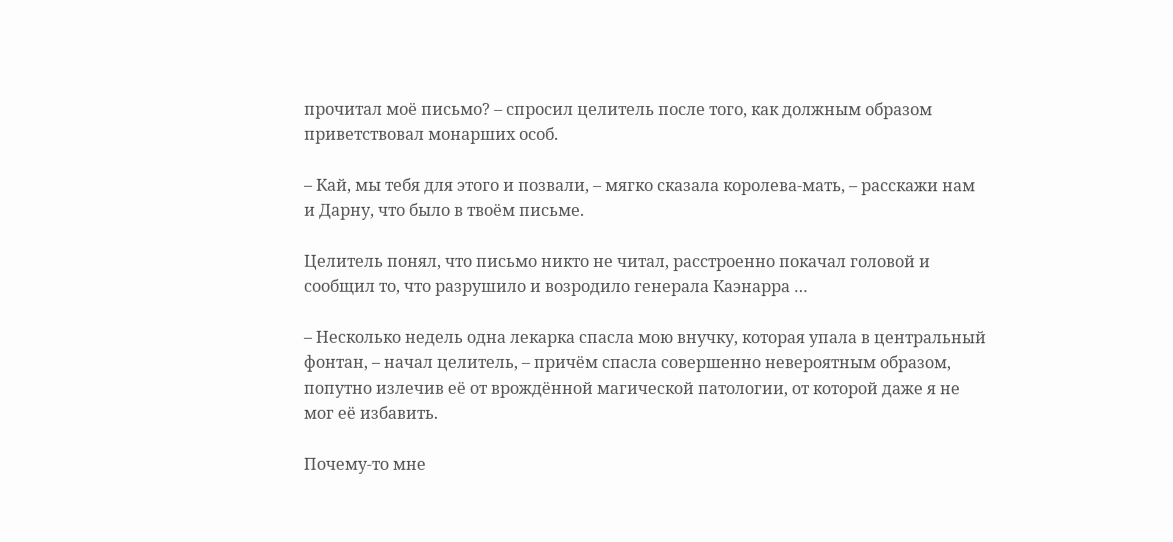прочитал моё письмо? – спросил целитель после того, как должным образом приветствовал монарших особ.

– Кай, мы тебя для этого и позвали, – мягко сказала королева-мать, – расскажи нам и Дарну, что было в твоём письме.

Целитель понял, что письмо никто не читал, расстроенно покачал головой и сообщил то, что разрушило и возродило генерала Каэнарра …

– Несколько недель одна лекарка спасла мою внучку, которая упала в центральный фонтан, – начал целитель, – причём спасла совершенно невероятным образом, попутно излечив её от врождённой магической патологии, от которой даже я не мог её избавить.

Почему-то мне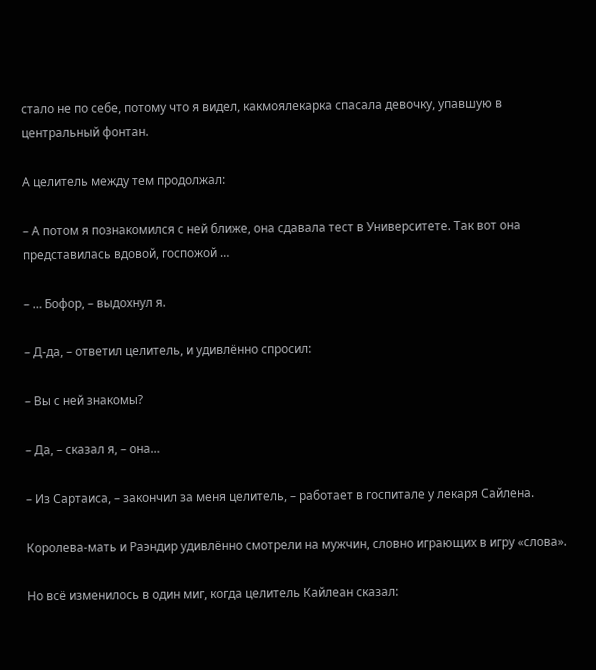стало не по себе, потому что я видел, какмоялекарка спасала девочку, упавшую в центральный фонтан.

А целитель между тем продолжал:

– А потом я познакомился с ней ближе, она сдавала тест в Университете. Так вот она представилась вдовой, госпожой …

– … Бофор, – выдохнул я.

– Д-да, – ответил целитель, и удивлённо спросил:

– Вы с ней знакомы?

– Да, – сказал я, – она…

– Из Сартаиса, – закончил за меня целитель, – работает в госпитале у лекаря Сайлена.

Королева-мать и Раэндир удивлённо смотрели на мужчин, словно играющих в игру «слова».

Но всё изменилось в один миг, когда целитель Кайлеан сказал: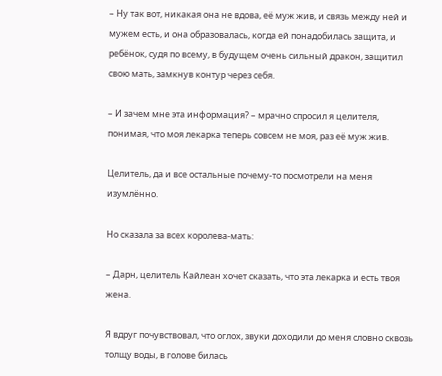– Ну так вот, никакая она не вдова, её муж жив, и связь между ней и мужем есть, и она образовалась, когда ей понадобилась защита, и ребёнок, судя по всему, в будущем очень сильный дракон, защитил свою мать, замкнув контур через себя.

– И зачем мне эта информация? – мрачно спросил я целителя, понимая, что моя лекарка теперь совсем не моя, раз её муж жив.

Целитель, да и все остальные почему-то посмотрели на меня изумлённо.

Но сказала за всех королева-мать:

– Дарн, целитель Кайлеан хочет сказать, что эта лекарка и есть твоя жена.

Я вдруг почувствовал, что оглох, звуки доходили до меня словно сквозь толщу воды, в голове билась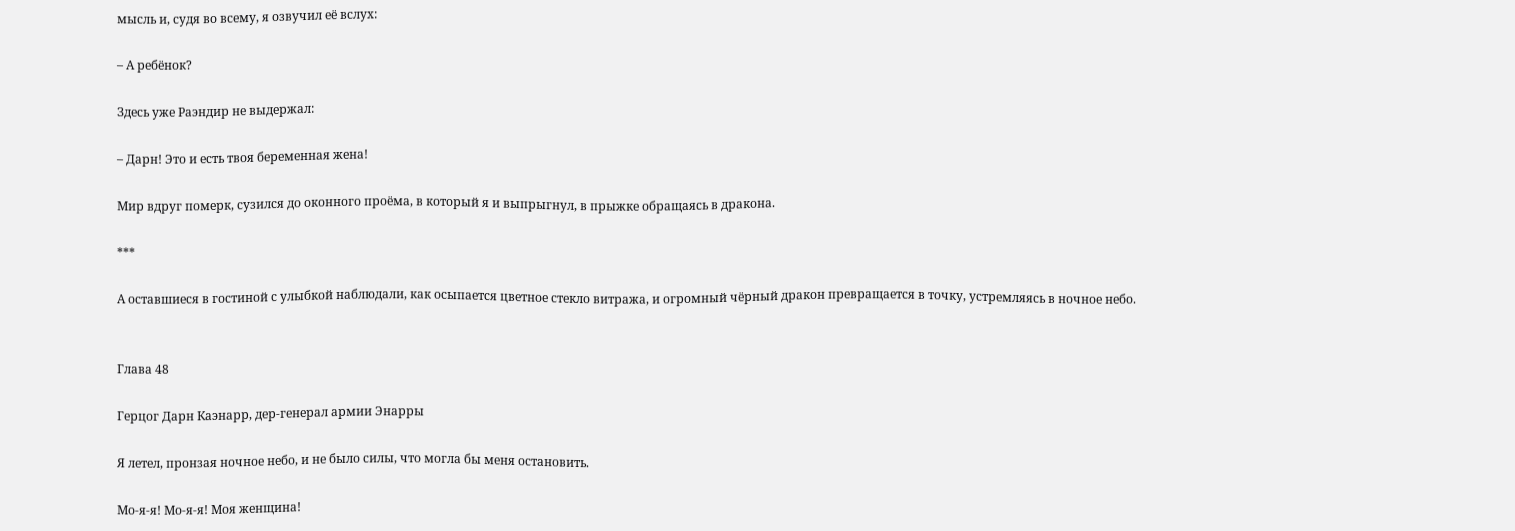мысль и, судя во всему, я озвучил её вслух:

– А ребёнок?

Здесь уже Раэндир не выдержал:

– Дарн! Это и есть твоя беременная жена!

Мир вдруг померк, сузился до оконного проёма, в который я и выпрыгнул, в прыжке обращаясь в дракона.

***

А оставшиеся в гостиной с улыбкой наблюдали, как осыпается цветное стекло витража, и огромный чёрный дракон превращается в точку, устремляясь в ночное небо.


Глава 48

Герцог Дарн Каэнарр, дер-генерал армии Энарры

Я летел, пронзая ночное небо, и не было силы, что могла бы меня остановить.

Мо-я-я! Мо-я-я! Моя женщина!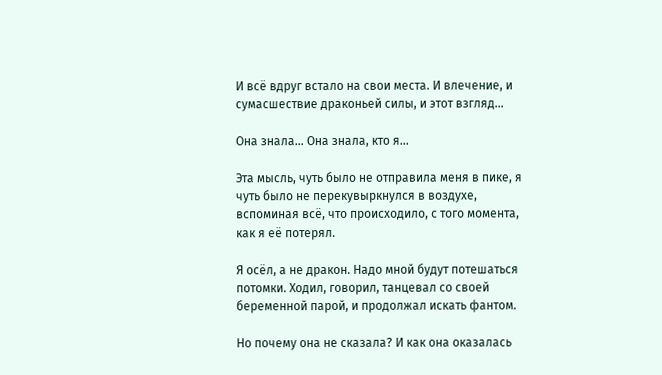И всё вдруг встало на свои места. И влечение, и сумасшествие драконьей силы, и этот взгляд…

Она знала… Она знала, кто я…

Эта мысль, чуть было не отправила меня в пике, я чуть было не перекувыркнулся в воздухе, вспоминая всё, что происходило, с того момента, как я её потерял.

Я осёл, а не дракон. Надо мной будут потешаться потомки. Ходил, говорил, танцевал со своей беременной парой, и продолжал искать фантом.

Но почему она не сказала? И как она оказалась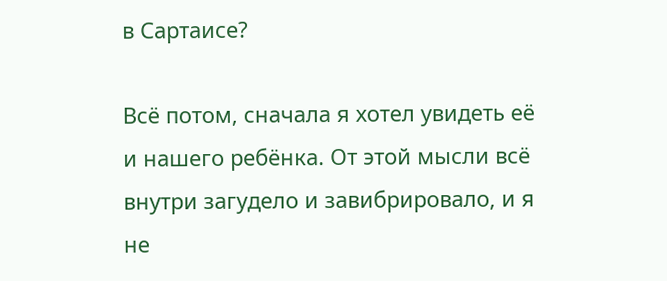в Сартаисе?

Всё потом, сначала я хотел увидеть её и нашего ребёнка. От этой мысли всё внутри загудело и завибрировало, и я не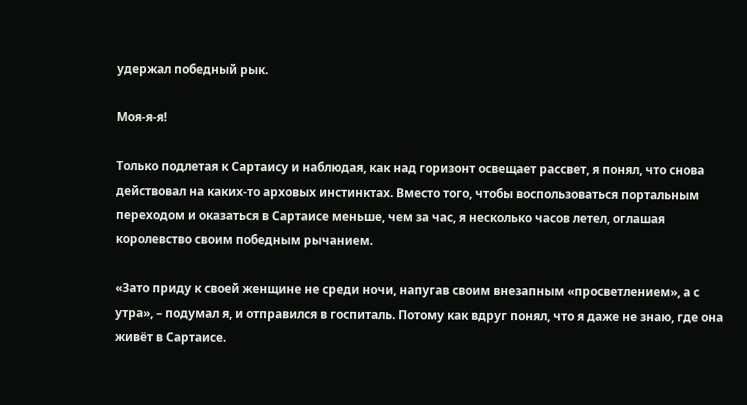удержал победный рык.

Моя-я-я!

Только подлетая к Сартаису и наблюдая, как над горизонт освещает рассвет, я понял, что снова действовал на каких-то арховых инстинктах. Вместо того, чтобы воспользоваться портальным переходом и оказаться в Сартаисе меньше, чем за час, я несколько часов летел, оглашая королевство своим победным рычанием.

«Зато приду к своей женщине не среди ночи, напугав своим внезапным «просветлением», а с утра», – подумал я, и отправился в госпиталь. Потому как вдруг понял, что я даже не знаю, где она живёт в Сартаисе.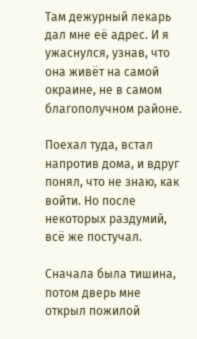Там дежурный лекарь дал мне её адрес. И я ужаснулся, узнав, что она живёт на самой окраине, не в самом благополучном районе.

Поехал туда, встал напротив дома, и вдруг понял, что не знаю, как войти. Но после некоторых раздумий, всё же постучал.

Сначала была тишина, потом дверь мне открыл пожилой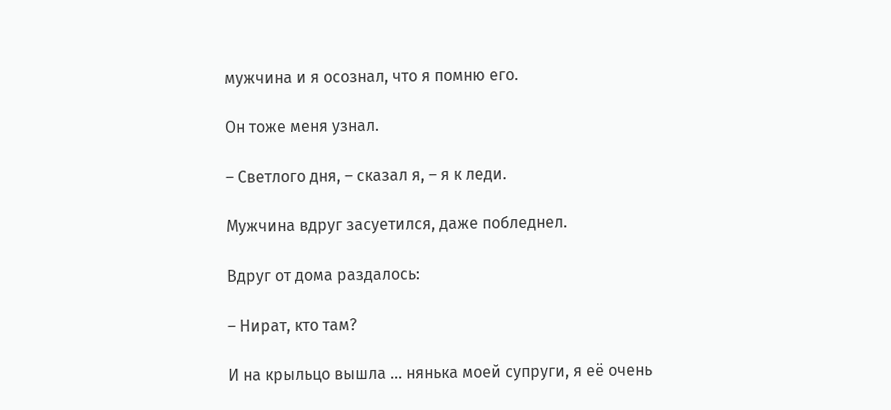мужчина и я осознал, что я помню его.

Он тоже меня узнал.

– Светлого дня, – сказал я, – я к леди.

Мужчина вдруг засуетился, даже побледнел.

Вдруг от дома раздалось:

– Нират, кто там?

И на крыльцо вышла … нянька моей супруги, я её очень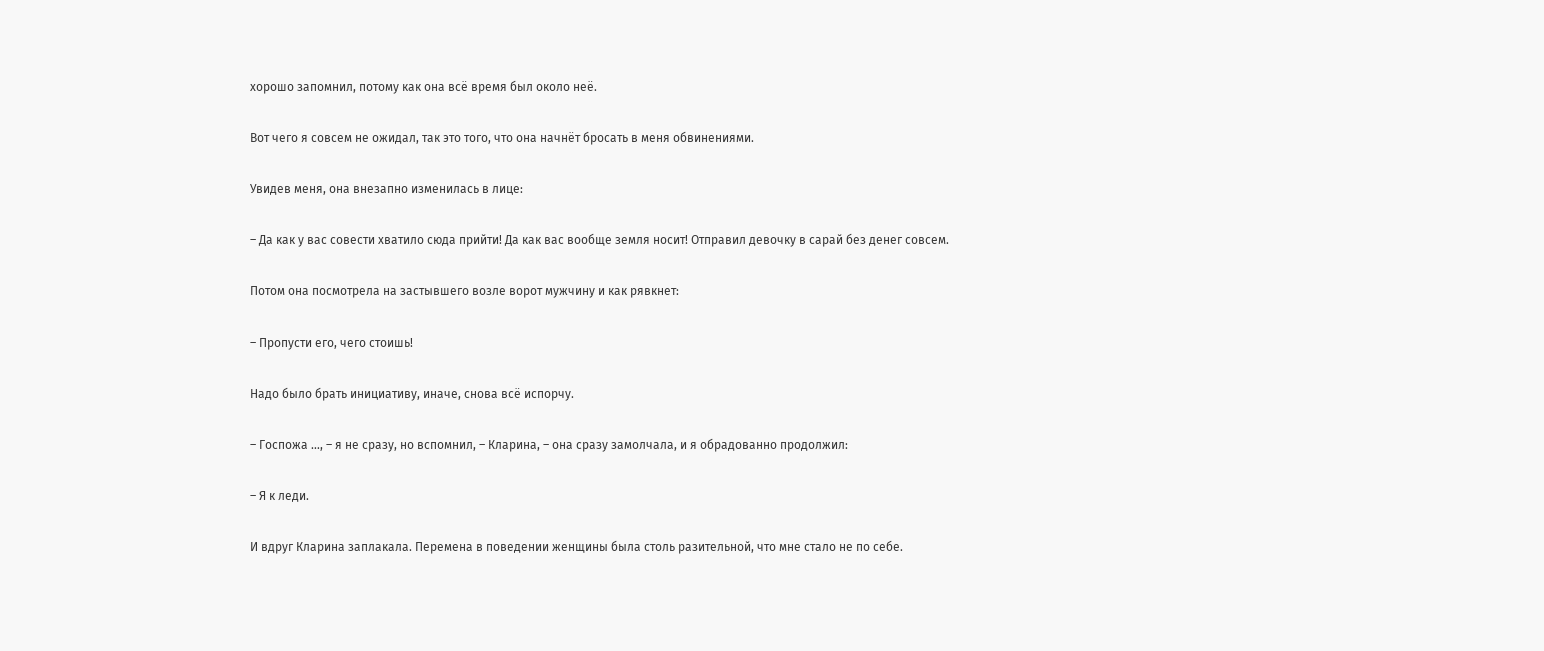хорошо запомнил, потому как она всё время был около неё.

Вот чего я совсем не ожидал, так это того, что она начнёт бросать в меня обвинениями.

Увидев меня, она внезапно изменилась в лице:

– Да как у вас совести хватило сюда прийти! Да как вас вообще земля носит! Отправил девочку в сарай без денег совсем.

Потом она посмотрела на застывшего возле ворот мужчину и как рявкнет:

– Пропусти его, чего стоишь!

Надо было брать инициативу, иначе, снова всё испорчу.

– Госпожа …, – я не сразу, но вспомнил, – Кларина, – она сразу замолчала, и я обрадованно продолжил:

– Я к леди.

И вдруг Кларина заплакала. Перемена в поведении женщины была столь разительной, что мне стало не по себе.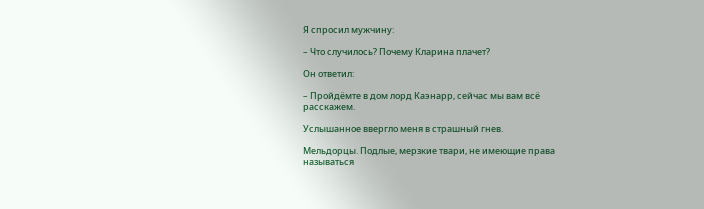Я спросил мужчину:

– Что случилось? Почему Кларина плачет?

Он ответил:

– Пройдёмте в дом лорд Каэнарр, сейчас мы вам всё расскажем.

Услышанное ввергло меня в страшный гнев.

Мельдорцы. Подлые, мерзкие твари, не имеющие права называться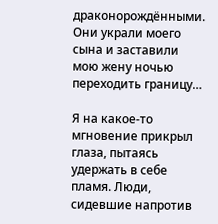драконорождёнными. Они украли моего сына и заставили мою жену ночью переходить границу…

Я на какое-то мгновение прикрыл глаза, пытаясь удержать в себе пламя. Люди, сидевшие напротив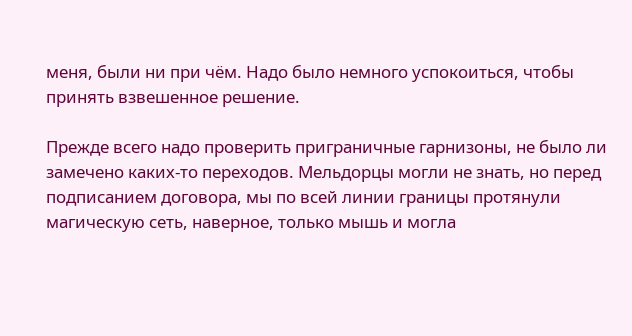меня, были ни при чём. Надо было немного успокоиться, чтобы принять взвешенное решение.

Прежде всего надо проверить приграничные гарнизоны, не было ли замечено каких-то переходов. Мельдорцы могли не знать, но перед подписанием договора, мы по всей линии границы протянули магическую сеть, наверное, только мышь и могла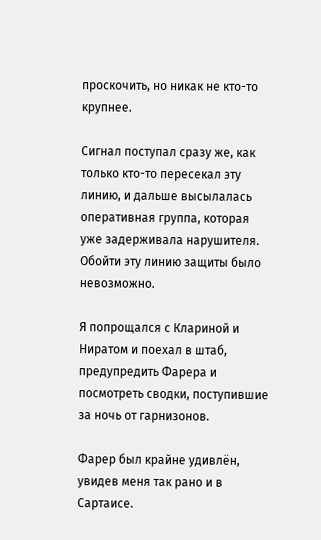проскочить, но никак не кто-то крупнее.

Сигнал поступал сразу же, как только кто-то пересекал эту линию, и дальше высылалась оперативная группа, которая уже задерживала нарушителя. Обойти эту линию защиты было невозможно.

Я попрощался с Клариной и Ниратом и поехал в штаб, предупредить Фарера и посмотреть сводки, поступившие за ночь от гарнизонов.

Фарер был крайне удивлён, увидев меня так рано и в Сартаисе.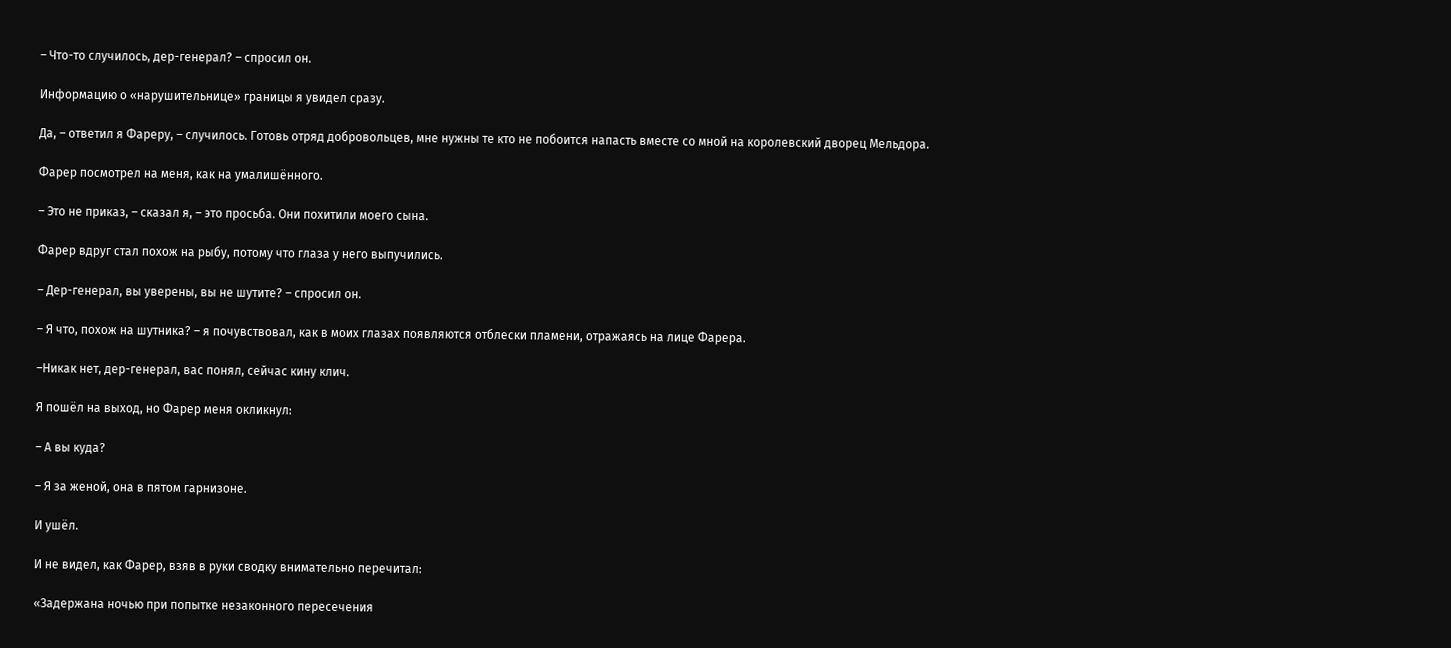– Что-то случилось, дер-генерал? – спросил он.

Информацию о «нарушительнице» границы я увидел сразу.

Да, – ответил я Фареру, – случилось. Готовь отряд добровольцев, мне нужны те кто не побоится напасть вместе со мной на королевский дворец Мельдора.

Фарер посмотрел на меня, как на умалишённого.

– Это не приказ, – сказал я, – это просьба. Они похитили моего сына.

Фарер вдруг стал похож на рыбу, потому что глаза у него выпучились.

– Дер-генерал, вы уверены, вы не шутите? – спросил он.

– Я что, похож на шутника? – я почувствовал, как в моих глазах появляются отблески пламени, отражаясь на лице Фарера.

–Никак нет, дер-генерал, вас понял, сейчас кину клич.

Я пошёл на выход, но Фарер меня окликнул:

– А вы куда?

– Я за женой, она в пятом гарнизоне.

И ушёл.

И не видел, как Фарер, взяв в руки сводку внимательно перечитал:

«Задержана ночью при попытке незаконного пересечения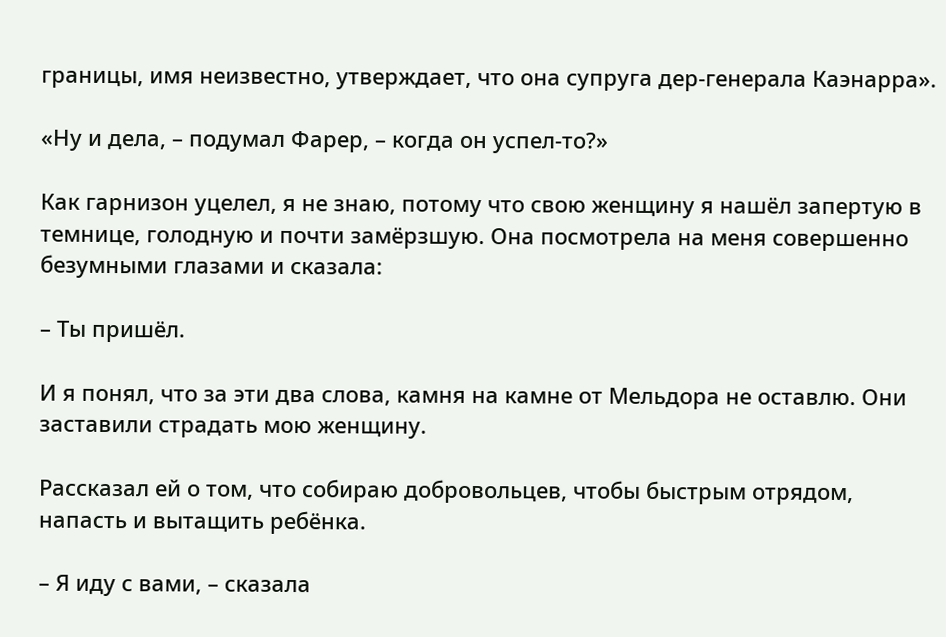границы, имя неизвестно, утверждает, что она супруга дер-генерала Каэнарра».

«Ну и дела, – подумал Фарер, – когда он успел-то?»

Как гарнизон уцелел, я не знаю, потому что свою женщину я нашёл запертую в темнице, голодную и почти замёрзшую. Она посмотрела на меня совершенно безумными глазами и сказала:

– Ты пришёл.

И я понял, что за эти два слова, камня на камне от Мельдора не оставлю. Они заставили страдать мою женщину.

Рассказал ей о том, что собираю добровольцев, чтобы быстрым отрядом, напасть и вытащить ребёнка.

– Я иду с вами, – сказала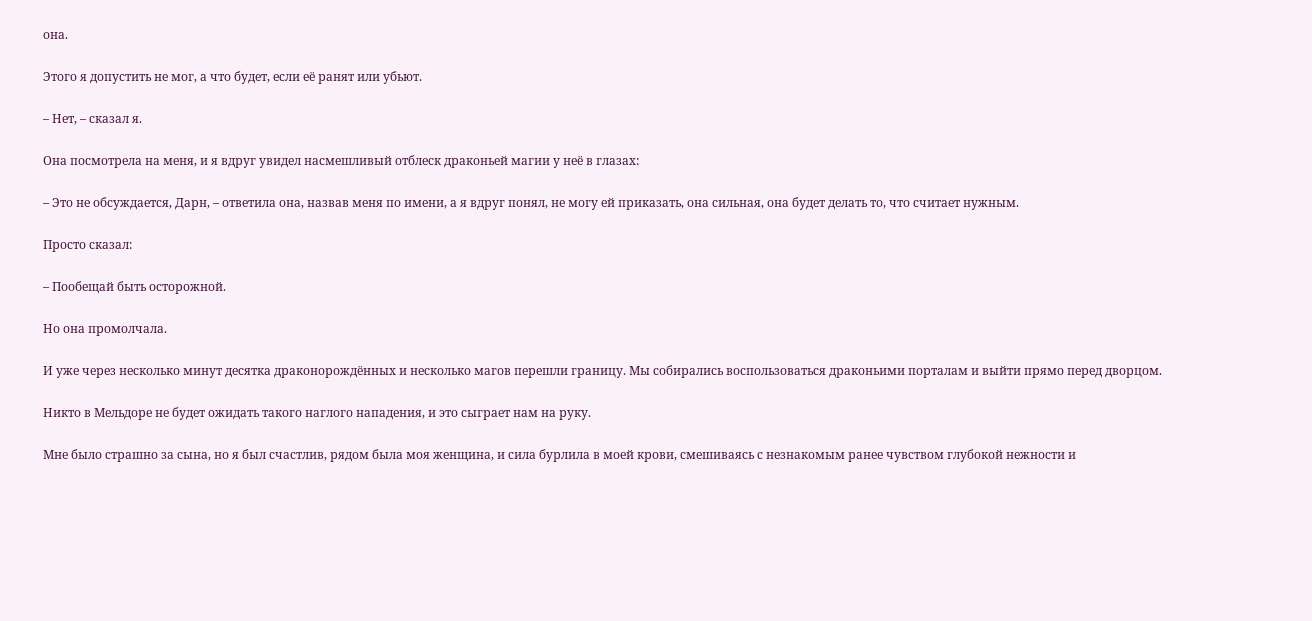она.

Этого я допустить не мог, а что будет, если её ранят или убьют.

– Нет, – сказал я.

Она посмотрела на меня, и я вдруг увидел насмешливый отблеск драконьей магии у неё в глазах:

– Это не обсуждается, Дарн, – ответила она, назвав меня по имени, а я вдруг понял, не могу ей приказать, она сильная, она будет делать то, что считает нужным.

Просто сказал:

– Пообещай быть осторожной.

Но она промолчала.

И уже через несколько минут десятка драконорождённых и несколько магов перешли границу. Мы собирались воспользоваться драконьими порталам и выйти прямо перед дворцом.

Никто в Мельдоре не будет ожидать такого наглого нападения, и это сыграет нам на руку.

Мне было страшно за сына, но я был счастлив, рядом была моя женщина, и сила бурлила в моей крови, смешиваясь с незнакомым ранее чувством глубокой нежности и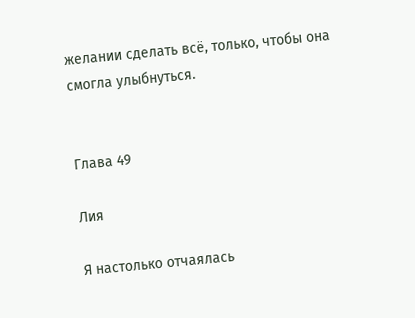желании сделать всё, только, чтобы она смогла улыбнуться.


Глава 49

Лия

Я настолько отчаялась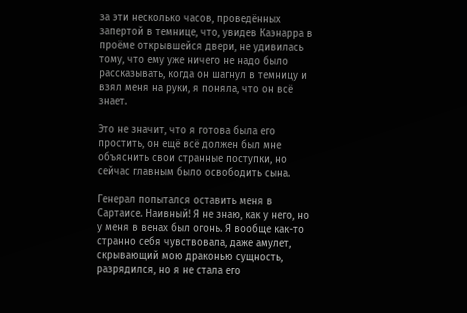за эти несколько часов, проведённых запертой в темнице, что, увидев Каэнарра в проёме открывшейся двери, не удивилась тому, что ему уже ничего не надо было рассказывать, когда он шагнул в темницу и взял меня на руки, я поняла, что он всё знает.

Это не значит, что я готова была его простить, он ещё всё должен был мне объяснить свои странные поступки, но сейчас главным было освободить сына.

Генерал попытался оставить меня в Сартаисе. Наивный! Я не знаю, как у него, но у меня в венах был огонь. Я вообще как-то странно себя чувствовала, даже амулет, скрывающий мою драконью сущность, разрядился, но я не стала его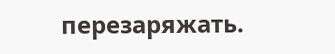перезаряжать.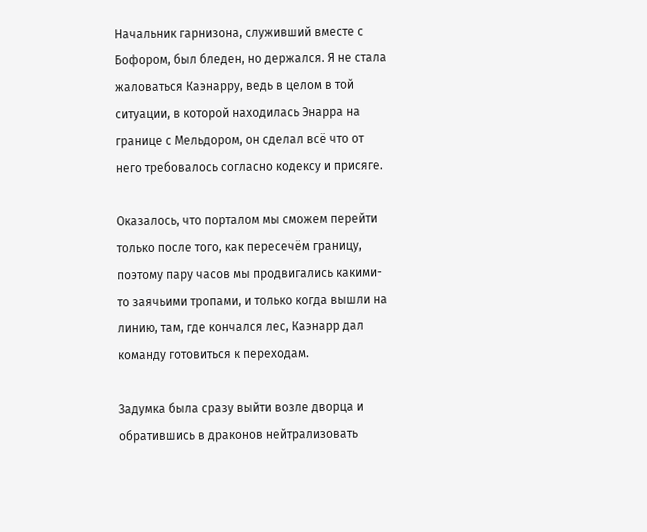Начальник гарнизона, служивший вместе с Бофором, был бледен, но держался. Я не стала жаловаться Каэнарру, ведь в целом в той ситуации, в которой находилась Энарра на границе с Мельдором, он сделал всё что от него требовалось согласно кодексу и присяге.

Оказалось, что порталом мы сможем перейти только после того, как пересечём границу, поэтому пару часов мы продвигались какими-то заячьими тропами, и только когда вышли на линию, там, где кончался лес, Каэнарр дал команду готовиться к переходам.

Задумка была сразу выйти возле дворца и обратившись в драконов нейтрализовать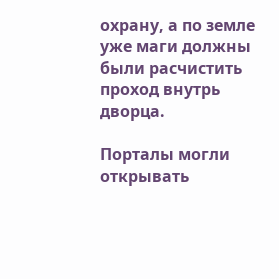охрану, а по земле уже маги должны были расчистить проход внутрь дворца.

Порталы могли открывать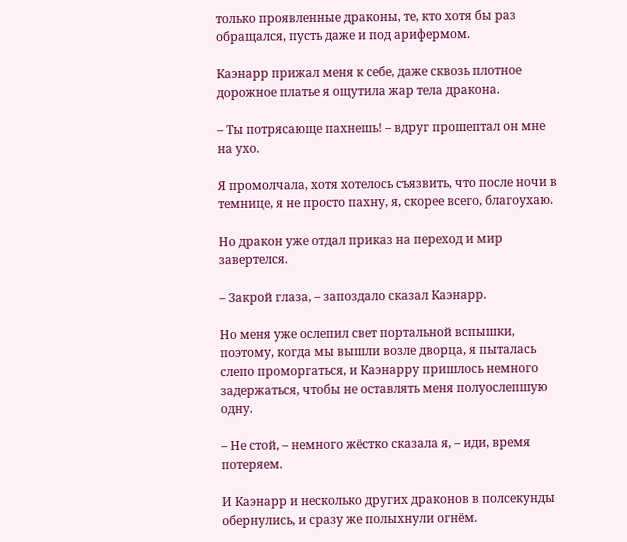только проявленные драконы, те, кто хотя бы раз обращался, пусть даже и под арифермом.

Каэнарр прижал меня к себе, даже сквозь плотное дорожное платье я ощутила жар тела дракона.

– Ты потрясающе пахнешь! – вдруг прошептал он мне на ухо.

Я промолчала, хотя хотелось съязвить, что после ночи в темнице, я не просто пахну, я, скорее всего, благоухаю.

Но дракон уже отдал приказ на переход и мир завертелся.

– Закрой глаза, – запоздало сказал Каэнарр.

Но меня уже ослепил свет портальной вспышки, поэтому, когда мы вышли возле дворца, я пыталась слепо проморгаться, и Каэнарру пришлось немного задержаться, чтобы не оставлять меня полуослепшую одну.

– Не стой, – немного жёстко сказала я, – иди, время потеряем.

И Каэнарр и несколько других драконов в полсекунды обернулись, и сразу же полыхнули огнём.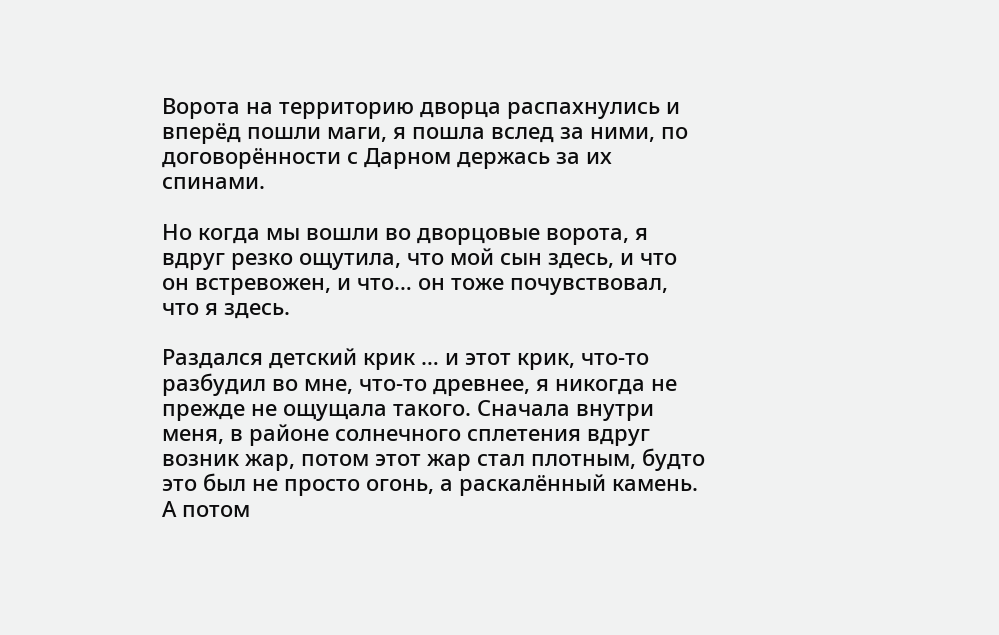Ворота на территорию дворца распахнулись и вперёд пошли маги, я пошла вслед за ними, по договорённости с Дарном держась за их спинами.

Но когда мы вошли во дворцовые ворота, я вдруг резко ощутила, что мой сын здесь, и что он встревожен, и что… он тоже почувствовал, что я здесь.

Раздался детский крик … и этот крик, что-то разбудил во мне, что-то древнее, я никогда не прежде не ощущала такого. Сначала внутри меня, в районе солнечного сплетения вдруг возник жар, потом этот жар стал плотным, будто это был не просто огонь, а раскалённый камень. А потом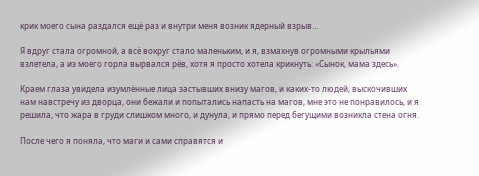крик моего сына раздался ещё раз и внутри меня возник ядерный взрыв…

Я вдруг стала огромной, а всё вокруг стало маленьким, и я, взмахнув огромными крыльями взлетела, а из моего горла вырвался рёв, хотя я просто хотела крикнуть: «Сынок, мама здесь».

Краем глаза увидела изумлённые лица застывших внизу магов, и каких-то людей, выскочивших нам навстречу из дворца, они бежали и попытались напасть на магов, мне это не понравилось, и я решила, что жара в груди слишком много, и дунула, и прямо перед бегущими возникла стена огня.

После чего я поняла, что маги и сами справятся и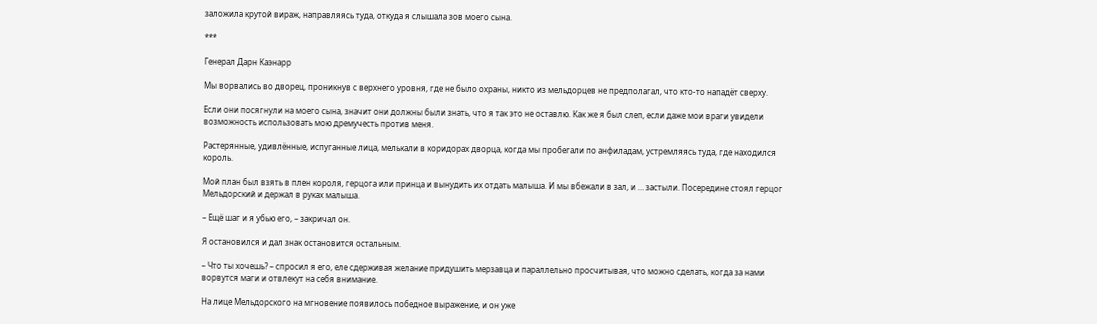заложила крутой вираж, направляясь туда, откуда я слышала зов моего сына.

***

Генерал Дарн Каэнарр

Мы ворвались во дворец, проникнув с верхнего уровня, где не было охраны, никто из мельдорцев не предполагал, что кто-то нападёт сверху.

Если они посягнули на моего сына, значит они должны были знать, что я так это не оставлю. Как же я был слеп, если даже мои враги увидели возможность использовать мою дремучесть против меня.

Растерянные, удивлённые, испуганные лица, мелькали в коридорах дворца, когда мы пробегали по анфиладам, устремляясь туда, где находился король.

Мой план был взять в плен короля, герцога или принца и вынудить их отдать малыша. И мы вбежали в зал, и … застыли. Посередине стоял герцог Мельдорский и держал в руках малыша.

– Ещё шаг и я убью его, – закричал он.

Я остановился и дал знак остановится остальным.

– Что ты хочешь? – спросил я его, еле сдерживая желание придушить мерзавца и параллельно просчитывая, что можно сделать, когда за нами ворвутся маги и отвлекут на себя внимание.

На лице Мельдорского на мгновение появилось победное выражение, и он уже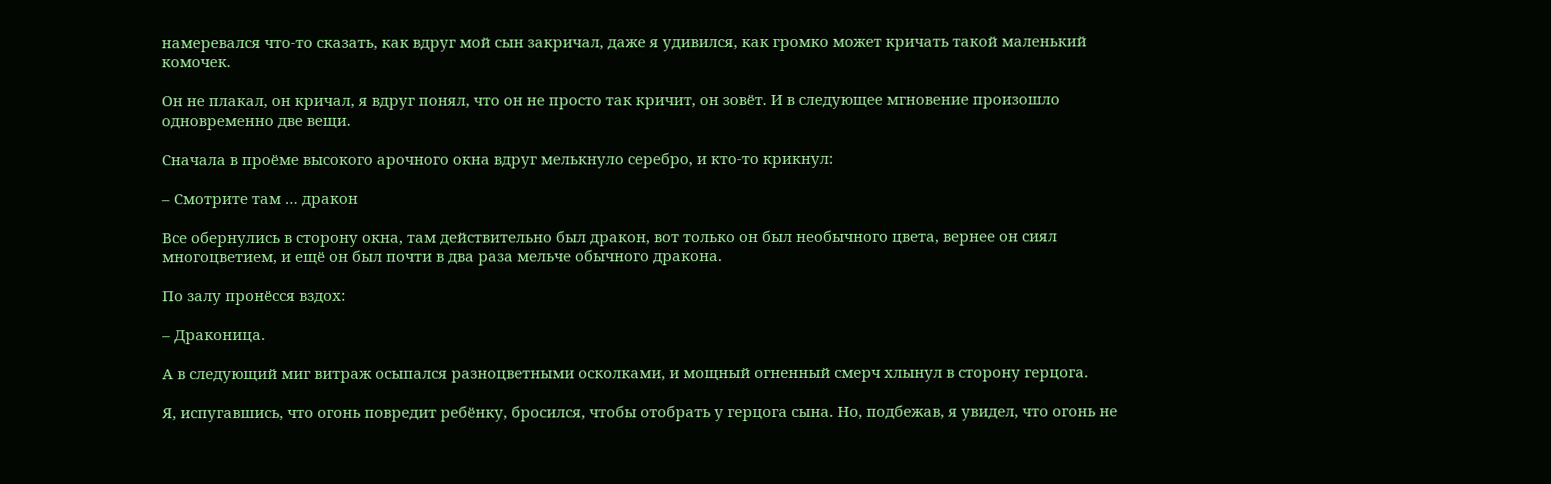намеревался что-то сказать, как вдруг мой сын закричал, даже я удивился, как громко может кричать такой маленький комочек.

Он не плакал, он кричал, я вдруг понял, что он не просто так кричит, он зовёт. И в следующее мгновение произошло одновременно две вещи.

Сначала в проёме высокого арочного окна вдруг мелькнуло серебро, и кто-то крикнул:

– Смотрите там … дракон

Все обернулись в сторону окна, там действительно был дракон, вот только он был необычного цвета, вернее он сиял многоцветием, и ещё он был почти в два раза мельче обычного дракона.

По залу пронёсся вздох:

– Драконица.

А в следующий миг витраж осыпался разноцветными осколками, и мощный огненный смерч хлынул в сторону герцога.

Я, испугавшись, что огонь повредит ребёнку, бросился, чтобы отобрать у герцога сына. Но, подбежав, я увидел, что огонь не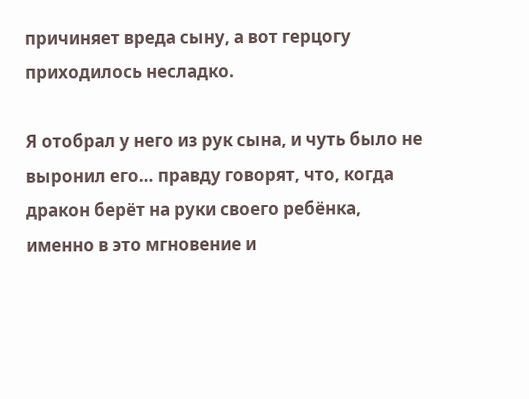причиняет вреда сыну, а вот герцогу приходилось несладко.

Я отобрал у него из рук сына, и чуть было не выронил его… правду говорят, что, когда дракон берёт на руки своего ребёнка, именно в это мгновение и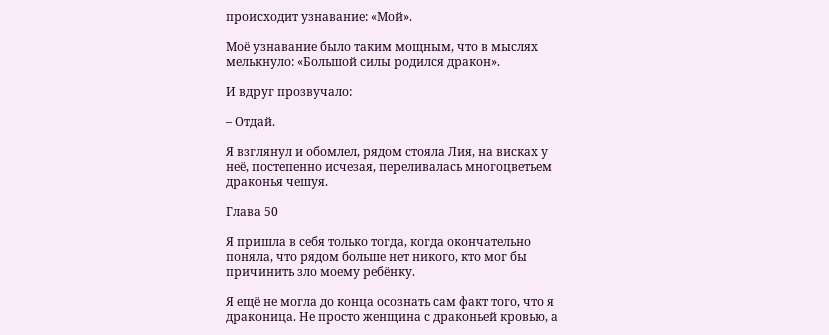происходит узнавание: «Мой».

Моё узнавание было таким мощным, что в мыслях мелькнуло: «Большой силы родился дракон».

И вдруг прозвучало:

– Отдай.

Я взглянул и обомлел, рядом стояла Лия, на висках у неё, постепенно исчезая, переливалась многоцветьем драконья чешуя.

Глава 50

Я пришла в себя только тогда, когда окончательно поняла, что рядом больше нет никого, кто мог бы причинить зло моему ребёнку.

Я ещё не могла до конца осознать сам факт того, что я драконица. Не просто женщина с драконьей кровью, а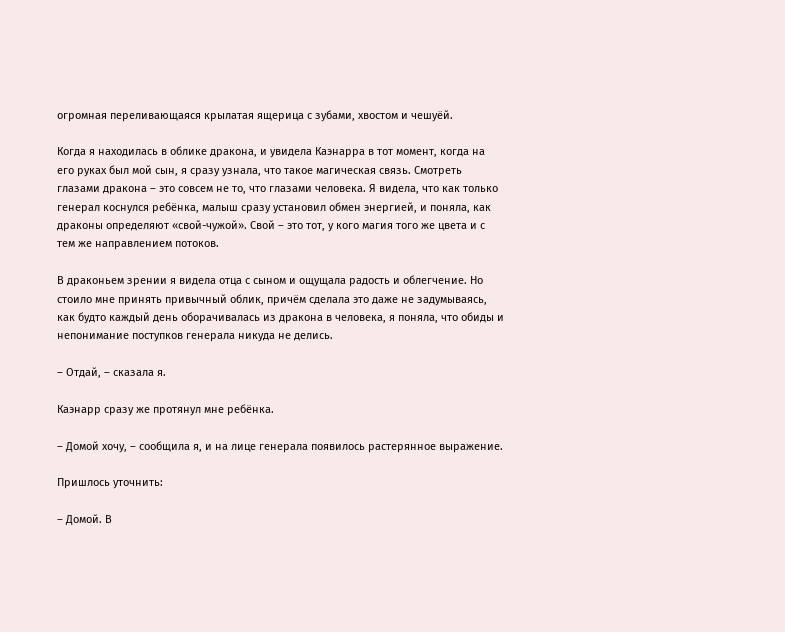огромная переливающаяся крылатая ящерица с зубами, хвостом и чешуёй.

Когда я находилась в облике дракона, и увидела Каэнарра в тот момент, когда на его руках был мой сын, я сразу узнала, что такое магическая связь. Смотреть глазами дракона – это совсем не то, что глазами человека. Я видела, что как только генерал коснулся ребёнка, малыш сразу установил обмен энергией, и поняла, как драконы определяют «свой-чужой». Свой – это тот, у кого магия того же цвета и с тем же направлением потоков.

В драконьем зрении я видела отца с сыном и ощущала радость и облегчение. Но стоило мне принять привычный облик, причём сделала это даже не задумываясь, как будто каждый день оборачивалась из дракона в человека, я поняла, что обиды и непонимание поступков генерала никуда не делись.

– Отдай, – сказала я.

Каэнарр сразу же протянул мне ребёнка.

– Домой хочу, – сообщила я, и на лице генерала появилось растерянное выражение.

Пришлось уточнить:

– Домой. В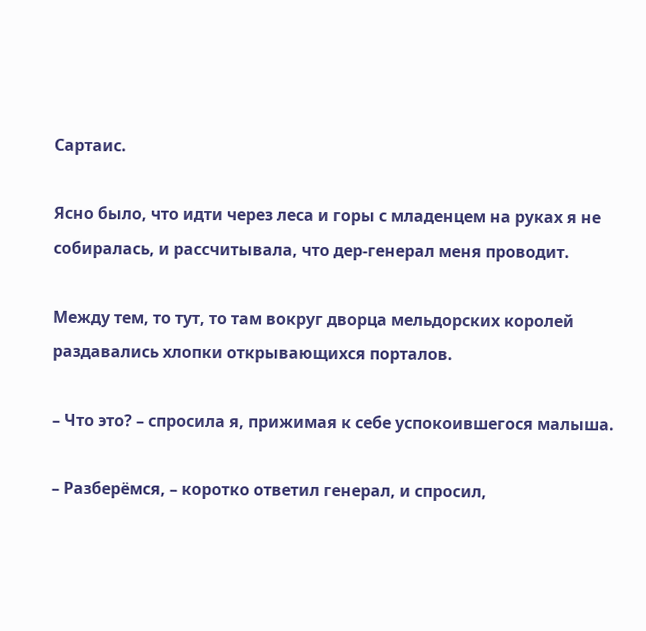Сартаис.

Ясно было, что идти через леса и горы с младенцем на руках я не собиралась, и рассчитывала, что дер-генерал меня проводит.

Между тем, то тут, то там вокруг дворца мельдорских королей раздавались хлопки открывающихся порталов.

– Что это? – спросила я, прижимая к себе успокоившегося малыша.

– Разберёмся, – коротко ответил генерал, и спросил,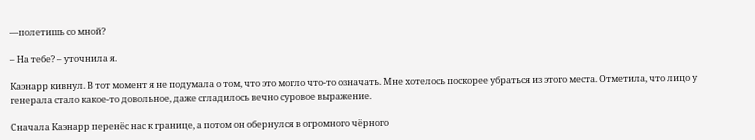—полетишь со мной?

– На тебе? – уточнила я.

Каэнарр кивнул. В тот момент я не подумала о том, что это могло что-то означать. Мне хотелось поскорее убраться из этого места. Отметила, что лицо у генерала стало какое-то довольное, даже сгладилось вечно суровое выражение.

Сначала Каэнарр перенёс нас к границе, а потом он обернулся в огромного чёрного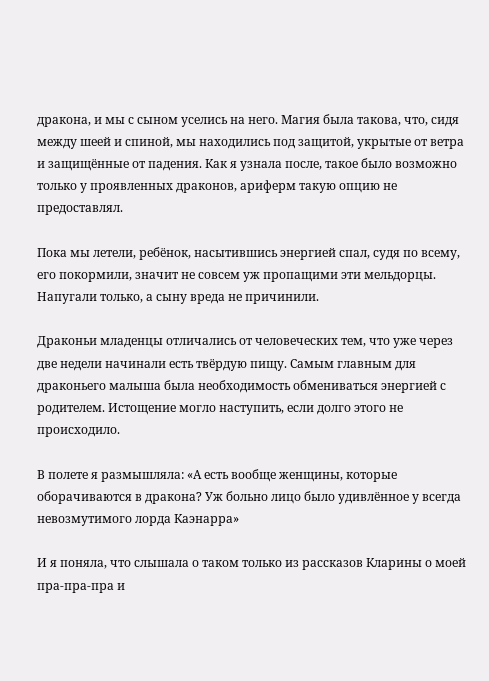дракона, и мы с сыном уселись на него. Магия была такова, что, сидя между шеей и спиной, мы находились под защитой, укрытые от ветра и защищённые от падения. Как я узнала после, такое было возможно только у проявленных драконов, ариферм такую опцию не предоставлял.

Пока мы летели, ребёнок, насытившись энергией спал, судя по всему, его покормили, значит не совсем уж пропащими эти мельдорцы. Напугали только, а сыну вреда не причинили.

Драконьи младенцы отличались от человеческих тем, что уже через две недели начинали есть твёрдую пищу. Самым главным для драконьего малыша была необходимость обмениваться энергией с родителем. Истощение могло наступить, если долго этого не происходило.

В полете я размышляла: «А есть вообще женщины, которые оборачиваются в дракона? Уж больно лицо было удивлённое у всегда невозмутимого лорда Каэнарра»

И я поняла, что слышала о таком только из рассказов Кларины о моей пра-пра-пра и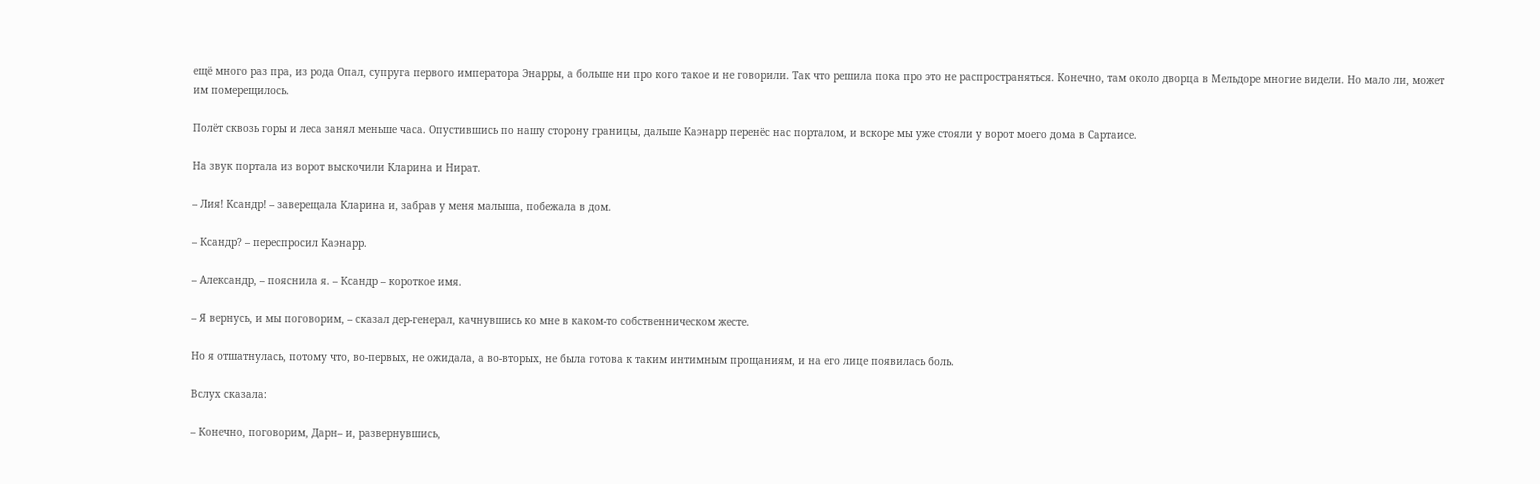ещё много раз пра, из рода Опал, супруга первого императора Энарры, а больше ни про кого такое и не говорили. Так что решила пока про это не распространяться. Конечно, там около дворца в Мельдоре многие видели. Но мало ли, может им померещилось.

Полёт сквозь горы и леса занял меньше часа. Опустившись по нашу сторону границы, дальше Каэнарр перенёс нас порталом, и вскоре мы уже стояли у ворот моего дома в Сартаисе.

На звук портала из ворот выскочили Кларина и Нират.

– Лия! Ксандр! – заверещала Кларина и, забрав у меня малыша, побежала в дом.

– Ксандр? – переспросил Каэнарр.

– Александр, – пояснила я. – Ксандр – короткое имя.

– Я вернусь, и мы поговорим, – сказал дер-генерал, качнувшись ко мне в каком-то собственническом жесте.

Но я отшатнулась, потому что, во-первых, не ожидала, а во-вторых, не была готова к таким интимным прощаниям, и на его лице появилась боль.

Вслух сказала:

– Конечно, поговорим, Дарн– и, развернувшись,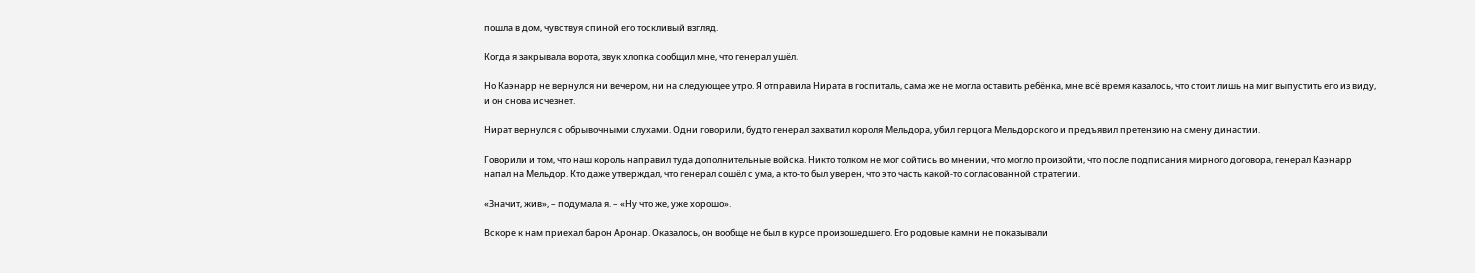пошла в дом, чувствуя спиной его тоскливый взгляд.

Когда я закрывала ворота, звук хлопка сообщил мне, что генерал ушёл.

Но Каэнарр не вернулся ни вечером, ни на следующее утро. Я отправила Нирата в госпиталь, сама же не могла оставить ребёнка, мне всё время казалось, что стоит лишь на миг выпустить его из виду, и он снова исчезнет.

Нират вернулся с обрывочными слухами. Одни говорили, будто генерал захватил короля Мельдора, убил герцога Мельдорского и предъявил претензию на смену династии.

Говорили и том, что наш король направил туда дополнительные войска. Никто толком не мог сойтись во мнении, что могло произойти, что после подписания мирного договора, генерал Каэнарр напал на Мельдор. Кто даже утверждал, что генерал сошёл с ума, а кто-то был уверен, что это часть какой-то согласованной стратегии.

«Значит, жив», – подумала я. – «Ну что же, уже хорошо».

Вскоре к нам приехал барон Аронар. Оказалось, он вообще не был в курсе произошедшего. Его родовые камни не показывали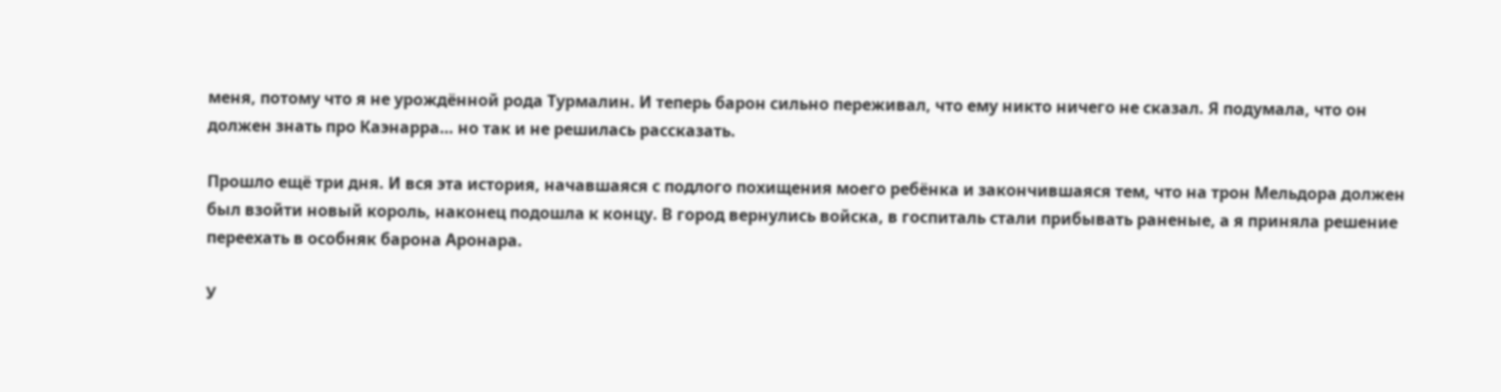меня, потому что я не урождённой рода Турмалин. И теперь барон сильно переживал, что ему никто ничего не сказал. Я подумала, что он должен знать про Каэнарра… но так и не решилась рассказать.

Прошло ещё три дня. И вся эта история, начавшаяся с подлого похищения моего ребёнка и закончившаяся тем, что на трон Мельдора должен был взойти новый король, наконец подошла к концу. В город вернулись войска, в госпиталь стали прибывать раненые, а я приняла решение переехать в особняк барона Аронара.

У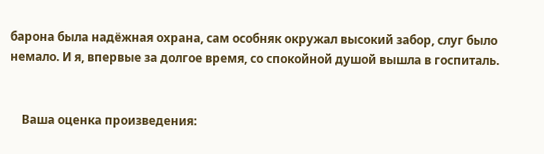барона была надёжная охрана, сам особняк окружал высокий забор, слуг было немало. И я, впервые за долгое время, со спокойной душой вышла в госпиталь.


    Ваша оценка произведения: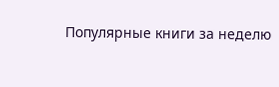Популярные книги за неделю